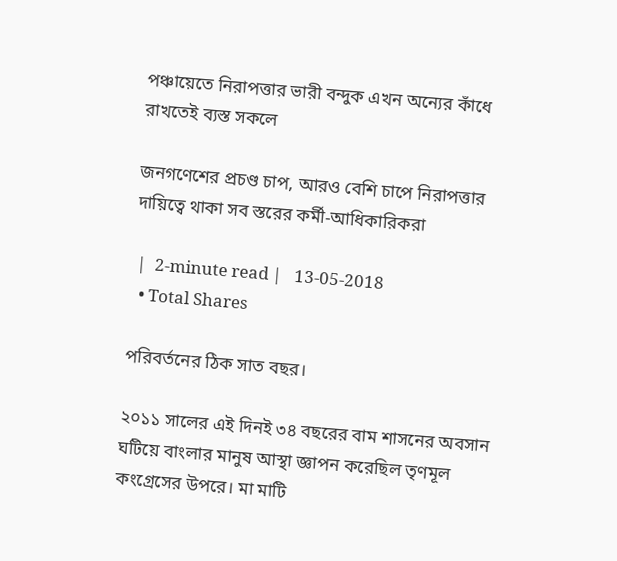পঞ্চায়েতে নিরাপত্তার ভারী বন্দুক এখন অন্যের কাঁধে রাখতেই ব্যস্ত সকলে

জনগণেশের প্রচণ্ড চাপ, আরও বেশি চাপে নিরাপত্তার দায়িত্বে থাকা সব স্তরের কর্মী-আধিকারিকরা

 |  2-minute read |   13-05-2018
  • Total Shares

পরিবর্তনের ঠিক সাত বছর।

২০১১ সালের এই দিনই ৩৪ বছরের বাম শাসনের অবসান ঘটিয়ে বাংলার মানুষ আস্থা জ্ঞাপন করেছিল তৃণমূল কংগ্রেসের উপরে। মা মাটি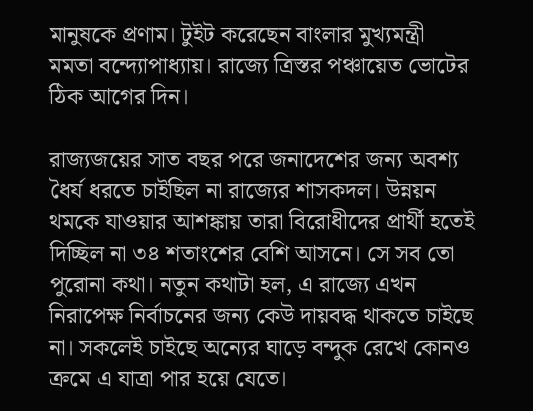মানুষকে প্রণাম। টুইট করেছেন বাংলার মুখ্যমন্ত্রী মমতা বন্দ্যোপাধ্যায়। রাজ্যে ত্রিস্তর পঞ্চায়েত ভোটের ঠিক আগের দিন।

রাজ্যজয়ের সাত বছর পরে জনাদেশের জন্য অবশ্য ধৈর্য ধরতে চাইছিল না রাজ্যের শাসকদল। উন্নয়ন থমকে যাওয়ার আশঙ্কায় তারা বিরোধীদের প্রার্থী হতেই দিচ্ছিল না ৩৪ শতাংশের বেশি আসনে। সে সব তো পুরোনা কথা। নতুন কথাটা হল, এ রাজ্যে এখন নিরাপেক্ষ নির্বাচনের জন্য কেউ দায়বদ্ধ থাকতে চাইছে না। সকলেই চাইছে অন্যের ঘাড়ে বন্দুক রেখে কোনও ক্রমে এ যাত্রা পার হয়ে যেতে।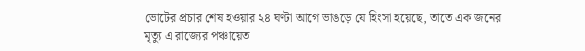ভোটের প্রচার শেষ হওয়ার ২৪ ঘণ্টা আগে ভাঙড়ে যে হিংসা হয়েছে, তাতে এক জনের মৃত্যু এ রাজ্যের পঞ্চায়েত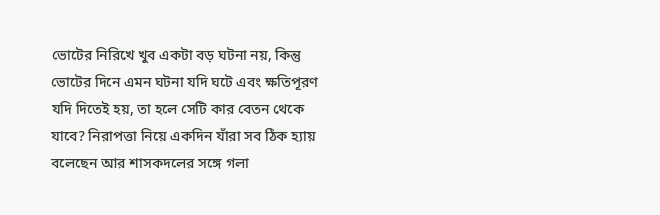ভোটের নিরিখে খুব একটা বড় ঘটনা নয়, কিন্তু ভোটের দিনে এমন ঘটনা যদি ঘটে এবং ক্ষতিপূরণ যদি দিতেই হয়, তা হলে সেটি কার বেতন থেকে যাবে? নিরাপত্তা নিয়ে একদিন যাঁরা সব ঠিক হ্যায় বলেছেন আর শাসকদলের সঙ্গে গলা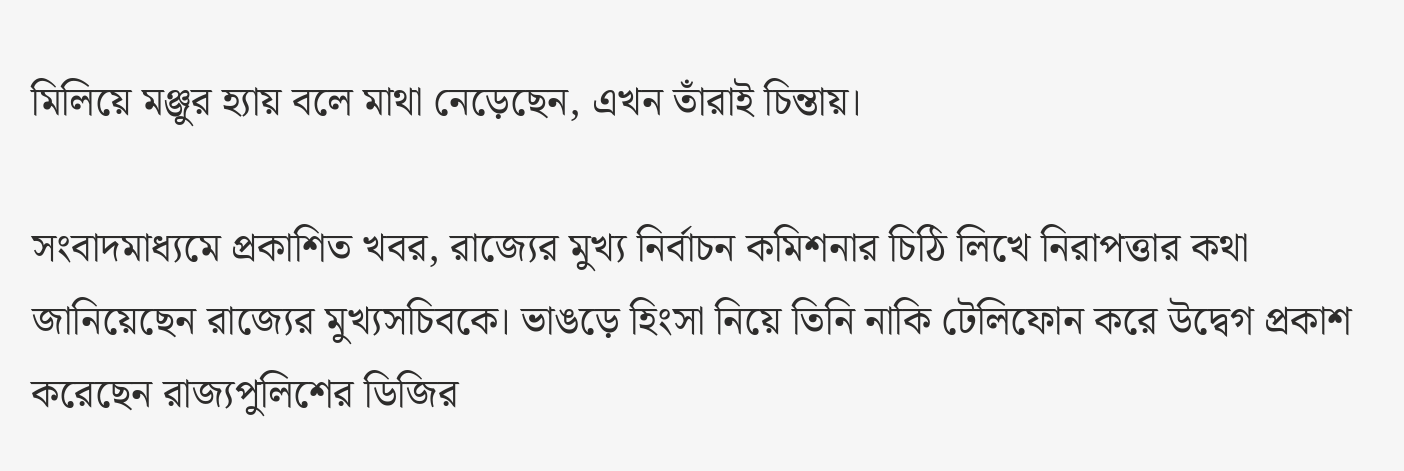মিলিয়ে মঞ্জুর হ্যায় বলে মাথা নেড়েছেন, এখন তাঁরাই চিন্তায়।

সংবাদমাধ্যমে প্রকাশিত খবর, রাজ্যের মুখ্য নির্বাচন কমিশনার চিঠি লিখে নিরাপত্তার কথা জানিয়েছেন রাজ্যের মুখ্যসচিবকে। ভাঙড়ে হিংসা নিয়ে তিনি নাকি টেলিফোন করে উদ্বেগ প্রকাশ করেছেন রাজ্যপুলিশের ডিজির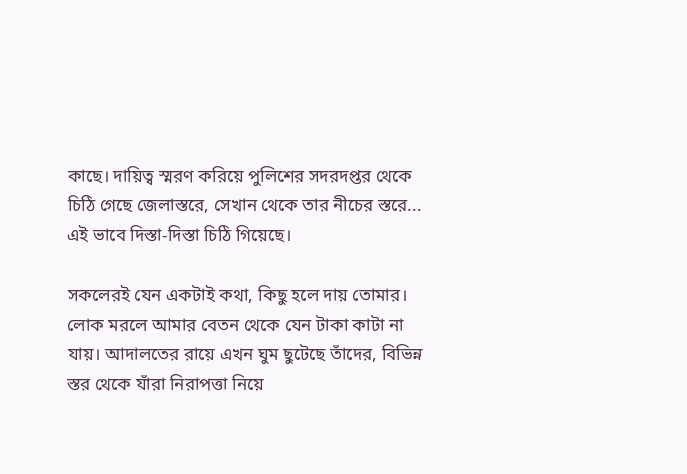কাছে। দায়িত্ব স্মরণ করিয়ে পুলিশের সদরদপ্তর থেকে চিঠি গেছে জেলাস্তরে, সেখান থেকে তার নীচের স্তরে... এই ভাবে দিস্তা-দিস্তা চিঠি গিয়েছে।

সকলেরই যেন একটাই কথা, কিছু হলে দায় তোমার। লোক মরলে আমার বেতন থেকে যেন টাকা কাটা না যায়। আদালতের রায়ে এখন ঘুম ছুটেছে তাঁদের, বিভিন্ন স্তর থেকে যাঁরা নিরাপত্তা নিয়ে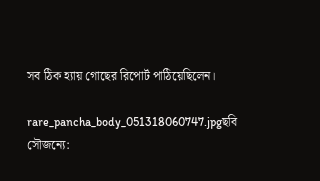সব ঠিক হ্যায় গোছের রিপোর্ট পাঠিয়েছিলেন।

rare_pancha_body_051318060747.jpgছবি সৌজন্যে: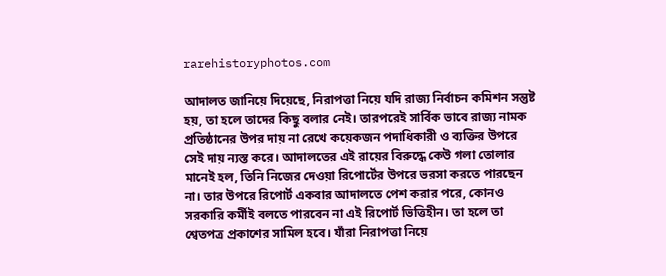rarehistoryphotos.com

আদালত জানিয়ে দিয়েছে, নিরাপত্তা নিয়ে যদি রাজ্য নির্বাচন কমিশন সন্তুষ্ট হয়, তা হলে তাদের কিছু বলার নেই। তারপরেই সার্বিক ভাবে রাজ্য নামক প্রতিষ্ঠানের উপর দায় না রেখে কয়েকজন পদাধিকারী ও ব্যক্তির উপরে সেই দায় ন্যস্ত করে। আদালতের এই রায়ের বিরুদ্ধে কেউ গলা তোলার মানেই হল, তিনি নিজের দেওয়া রিপোর্টের উপরে ভরসা করতে পারছেন না। তার উপরে রিপোর্ট একবার আদালতে পেশ করার পরে, কোনও সরকারি কর্মীই বলতে পারবেন না এই রিপোর্ট ভিত্তিহীন। তা হলে তা শ্বেতপত্র প্রকাশের সামিল হবে। যাঁরা নিরাপত্তা নিয়ে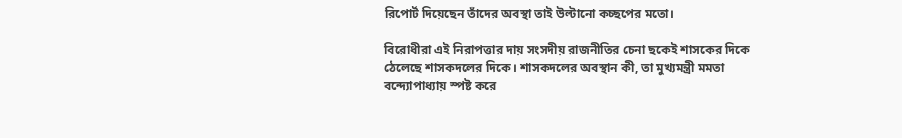রিপোর্ট দিয়েছেন তাঁদের অবস্থা তাই উল্টানো কচ্ছপের মতো।

বিরোধীরা এই নিরাপত্তার দায় সংসদীয় রাজনীতির চেনা ছকেই শাসকের দিকে ঠেলেছে শাসকদলের দিকে। শাসকদলের অবস্থান কী, তা মুখ্যমন্ত্রী মমতা বন্দ্যোপাধ্যায় স্পষ্ট করে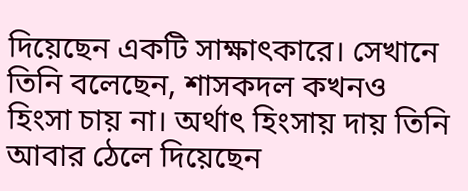দিয়েছেন একটি সাক্ষাৎকারে। সেখানে তিনি বলেছেন, শাসকদল কখনও হিংসা চায় না। অর্থাৎ হিংসায় দায় তিনি আবার ঠেলে দিয়েছেন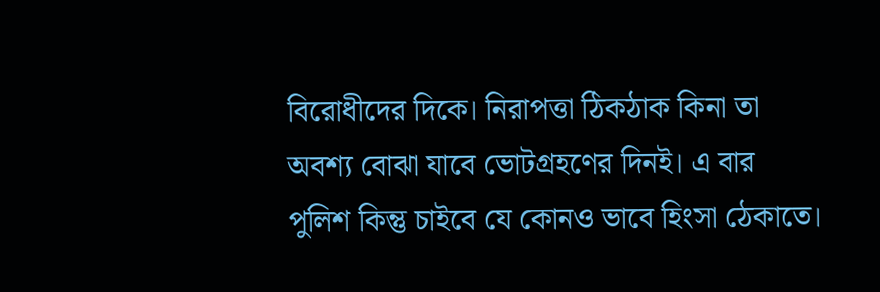বিরোধীদের দিকে। নিরাপত্তা ঠিকঠাক কিনা তা অবশ্য বোঝা যাবে ভোটগ্রহণের দিনই। এ বার পুলিশ কিন্তু চাইবে যে কোনও ভাবে হিংসা ঠেকাতে।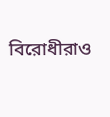বিরোধীরাও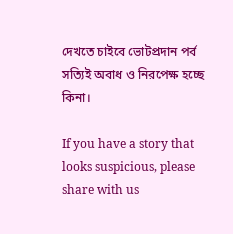দেখতে চাইবে ভোটপ্রদান পর্ব সত্যিই অবাধ ও নিরপেক্ষ হচ্ছে কিনা।

If you have a story that looks suspicious, please share with us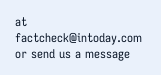at factcheck@intoday.com or send us a message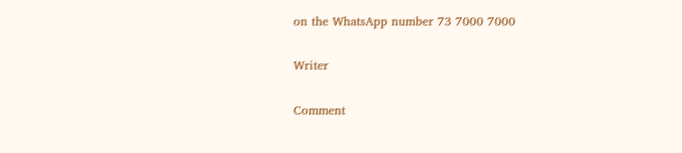on the WhatsApp number 73 7000 7000

Writer

Comment